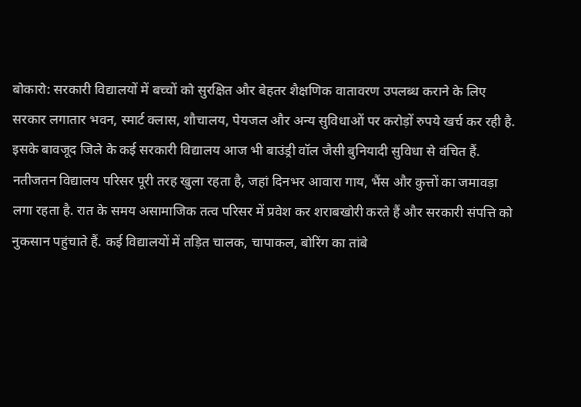बोकारो: सरकारी विद्यालयों में बच्चों को सुरक्षित और बेहतर शैक्षणिक वातावरण उपलब्ध कराने के लिए सरकार लगातार भवन, स्मार्ट क्लास, शौचालय, पेयजल और अन्य सुविधाओं पर करोड़ों रुपये खर्च कर रही है. इसके बावजूद जिले के कई सरकारी विद्यालय आज भी बाउंड्री वॉल जैसी बुनियादी सुविधा से वंचित हैं.
नतीजतन विद्यालय परिसर पूरी तरह खुला रहता है, जहां दिनभर आवारा गाय, भैंस और कुत्तों का जमावड़ा लगा रहता है. रात के समय असामाजिक तत्व परिसर में प्रवेश कर शराबखोरी करते हैं और सरकारी संपत्ति को नुकसान पहुंचाते हैं. कई विद्यालयों में तड़ित चालक, चापाकल, बोरिंग का तांबे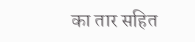का तार सहित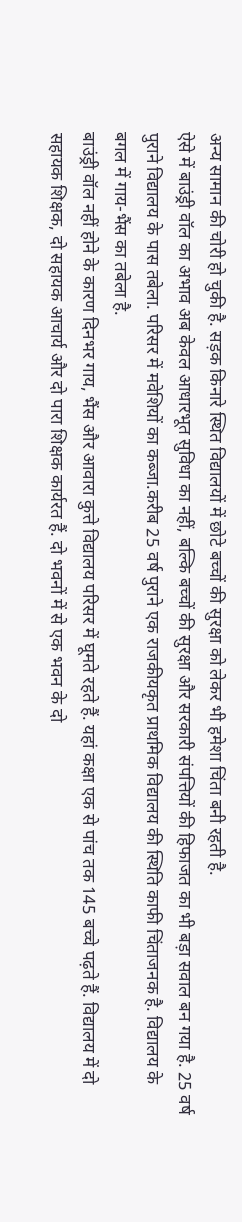अन्य सामान की चोरी हो चुकी है. सड़क किनारे स्थित विद्यालयों में छोटे बच्चों की सुरक्षा को लेकर भी हमेशा चिंता बनी रहती है.
ऐसे में बाउंड्री वॉल का अभाव अब केवल आधारभूत सुविधा का नहीं, बल्कि बच्चों की सुरक्षा और सरकारी संपत्तियों की हिफाजत का भी बड़ा सवाल बन गया है. 25 वर्ष पुराने विद्यालय के पास तबेला. परिसर में मवेशियों का कब्जा.करीब 25 वर्ष पुराने एक राजकीयकृत प्राथमिक विद्यालय की स्थिति काफी चिंताजनक है. विद्यालय के बगल में गाय-भैंस का तबेला है.
बाउंड्री वॉल नहीं होने के कारण दिनभर गाय, भैंस और आवारा कुत्ते विद्यालय परिसर में घूमते रहते हैं. यहां कक्षा एक से पांच तक 145 बच्चे पढ़ते हैं. विद्यालय में दो सहायक शिक्षक, दो सहायक आचार्य और दो पारा शिक्षक कार्यरत हैं. दो भवनों में से एक भवन के दो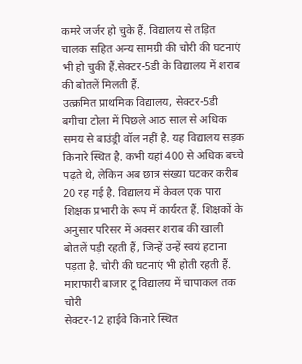कमरे जर्जर हो चुके हैं. विद्यालय से तड़ित चालक सहित अन्य सामग्री की चोरी की घटनाएं भी हो चुकी हैं.सेक्टर-5डी के विद्यालय में शराब की बोतलें मिलती हैं.
उत्क्रमित प्राथमिक विद्यालय, सेक्टर-5डी बगीचा टोला में पिछले आठ साल से अधिक समय से बाउंड्री वॉल नहीं है. यह विद्यालय सड़क किनारे स्थित है. कभी यहां 400 से अधिक बच्चे पढ़ते थे, लेकिन अब छात्र संख्या घटकर करीब 20 रह गई है. विद्यालय में केवल एक पारा शिक्षक प्रभारी के रूप में कार्यरत हैं. शिक्षकों के अनुसार परिसर में अक्सर शराब की खाली बोतलें पड़ी रहती हैं, जिन्हें उन्हें स्वयं हटाना पड़ता है. चोरी की घटनाएं भी होती रहती हैं.
माराफारी बाजार टू विद्यालय में चापाकल तक चोरी
सेक्टर-12 हाईवे किनारे स्थित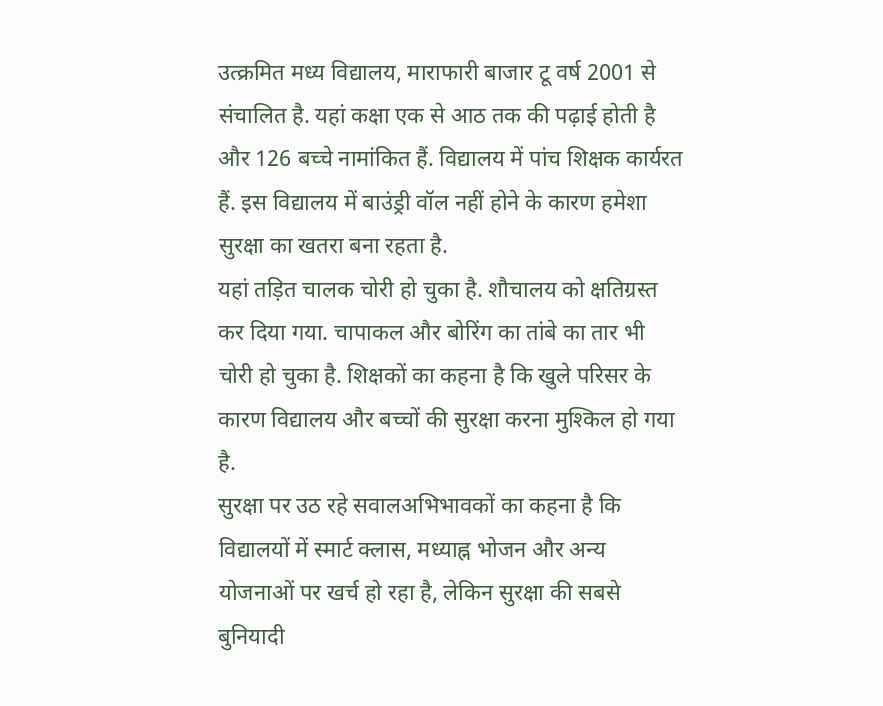उत्क्रमित मध्य विद्यालय, माराफारी बाजार टू वर्ष 2001 से संचालित है. यहां कक्षा एक से आठ तक की पढ़ाई होती है और 126 बच्चे नामांकित हैं. विद्यालय में पांच शिक्षक कार्यरत हैं. इस विद्यालय में बाउंड्री वॉल नहीं होने के कारण हमेशा सुरक्षा का खतरा बना रहता है.
यहां तड़ित चालक चोरी हो चुका है. शौचालय को क्षतिग्रस्त कर दिया गया. चापाकल और बोरिंग का तांबे का तार भी चोरी हो चुका है. शिक्षकों का कहना है कि खुले परिसर के कारण विद्यालय और बच्चों की सुरक्षा करना मुश्किल हो गया है.
सुरक्षा पर उठ रहे सवालअभिभावकों का कहना है कि विद्यालयों में स्मार्ट क्लास, मध्याह्न भोजन और अन्य योजनाओं पर खर्च हो रहा है, लेकिन सुरक्षा की सबसे बुनियादी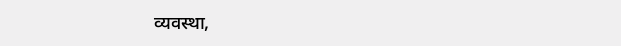व्यवस्था,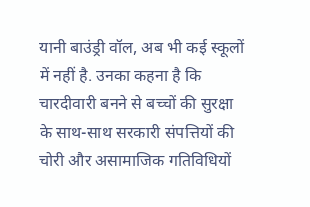यानी बाउंड्री वॉल, अब भी कई स्कूलों में नहीं है. उनका कहना है कि चारदीवारी बनने से बच्चों की सुरक्षा के साथ-साथ सरकारी संपत्तियों की चोरी और असामाजिक गतिविधियों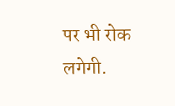पर भी रोक लगेगी.